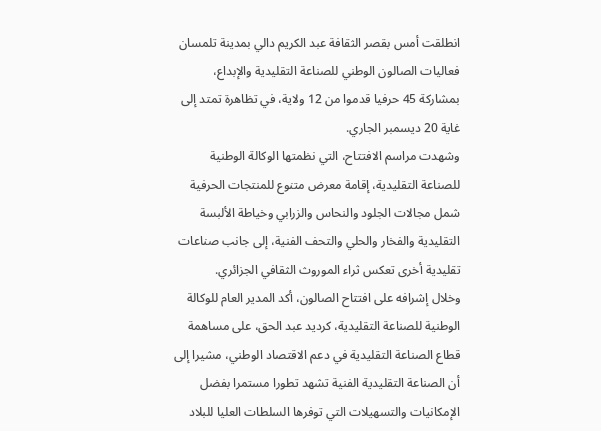انطلقت أمس بقصر الثقافة عبد الكريم دالي بمدينة تلمسان فعاليات الصالون الوطني للصناعة التقليدية والإبداع، بمشاركة 45 حرفيا قدموا من 12 ولاية، في تظاهرة تمتد إلى غاية 20 ديسمبر الجاري.
وشهدت مراسم الافتتاح، التي نظمتها الوكالة الوطنية للصناعة التقليدية، إقامة معرض متنوع للمنتجات الحرفية شمل مجالات الجلود والنحاس والزرابي وخياطة الألبسة التقليدية والفخار والحلي والتحف الفنية، إلى جانب صناعات تقليدية أخرى تعكس ثراء الموروث الثقافي الجزائري.
وخلال إشرافه على افتتاح الصالون، أكد المدير العام للوكالة الوطنية للصناعة التقليدية، كرديد عبد الحق، على مساهمة قطاع الصناعة التقليدية في دعم الاقتصاد الوطني، مشيرا إلى أن الصناعة التقليدية الفنية تشهد تطورا مستمرا بفضل الإمكانيات والتسهيلات التي توفرها السلطات العليا للبلاد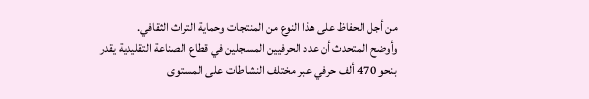من أجل الحفاظ على هذا النوع من المنتجات وحماية التراث الثقافي.
وأوضح المتحدث أن عدد الحرفيين المسجلين في قطاع الصناعة التقليدية يقدر بنحو 470 ألف حرفي عبر مختلف النشاطات على المستوى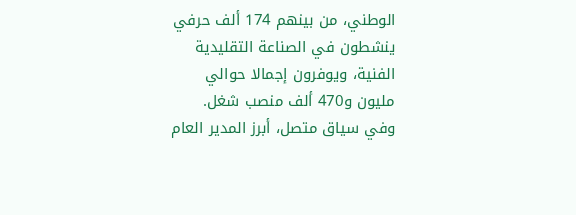الوطني، من بينهم 174 ألف حرفي ينشطون في الصناعة التقليدية الفنية، ويوفرون إجمالا حوالي مليون و470 ألف منصب شغل.
وفي سياق متصل، أبرز المدير العام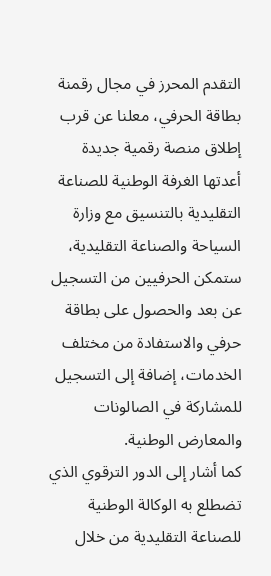التقدم المحرز في مجال رقمنة بطاقة الحرفي، معلنا عن قرب إطلاق منصة رقمية جديدة أعدتها الغرفة الوطنية للصناعة التقليدية بالتنسيق مع وزارة السياحة والصناعة التقليدية، ستمكن الحرفيين من التسجيل عن بعد والحصول على بطاقة حرفي والاستفادة من مختلف الخدمات، إضافة إلى التسجيل للمشاركة في الصالونات والمعارض الوطنية.
كما أشار إلى الدور الترقوي الذي تضطلع به الوكالة الوطنية للصناعة التقليدية من خلال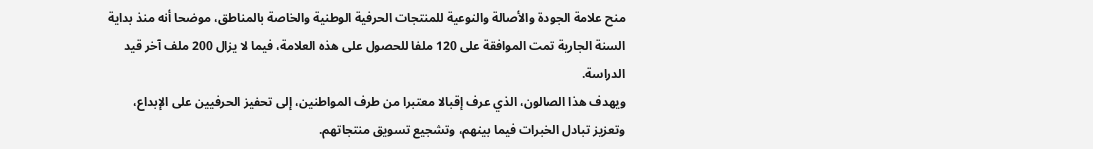منح علامة الجودة والأصالة والنوعية للمنتجات الحرفية الوطنية والخاصة بالمناطق، موضحا أنه منذ بداية السنة الجارية تمت الموافقة على 120 ملفا للحصول على هذه العلامة، فيما لا يزال 200 ملف آخر قيد الدراسة.
ويهدف هذا الصالون، الذي عرف إقبالا معتبرا من طرف المواطنين، إلى تحفيز الحرفيين على الإبداع، وتعزيز تبادل الخبرات فيما بينهم، وتشجيع تسويق منتجاتهم.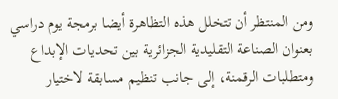ومن المنتظر أن تتخلل هذه التظاهرة أيضا برمجة يوم دراسي بعنوان الصناعة التقليدية الجزائرية بين تحديات الإبداع ومتطلبات الرقمنة، إلى جانب تنظيم مسابقة لاختيار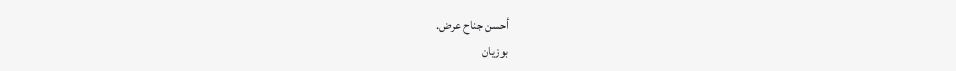أحسن جناح عرض.
بوزيان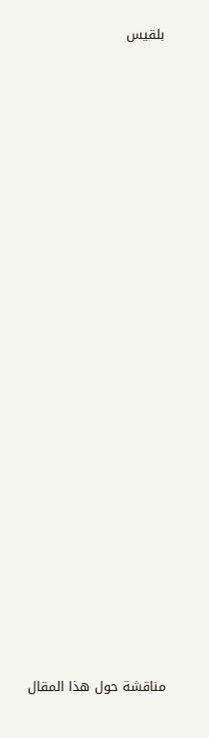بلقيس

























مناقشة حول هذا المقال